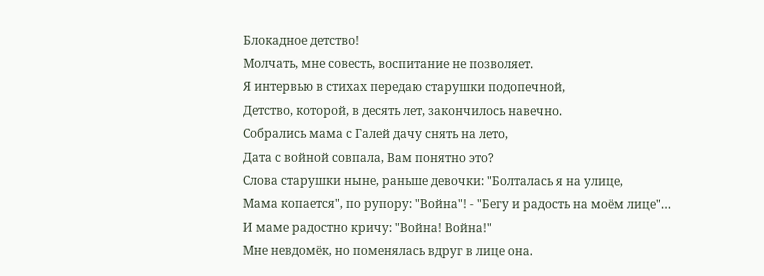Блокадное детство!
Молчать, мне совесть, воспитание не позволяет.
Я интервью в стихах передаю старушки подопечной,
Детство, которой, в десять лет, закончилось навечно.
Собрались мама с Галей дачу снять на лето,
Дата с войной совпала, Вам понятно это?
Слова старушки ныне, раньше девочки: "Болталась я на улице,
Мама копается", по рупору: "Война"! - "Бегу и радость на моём лице"…
И маме радостно кричу: "Война! Война!"
Мне невдомёк, но поменялась вдруг в лице она.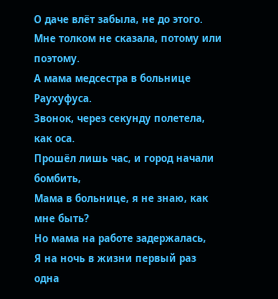О даче влёт забыла, не до этого.
Мне толком не сказала, потому или поэтому.
А мама медсестра в больнице Раухуфуса.
Звонок, через секунду полетела, как оса.
Прошёл лишь час, и город начали бомбить,
Мама в больнице, я не знаю, как мне быть?
Но мама на работе задержалась,
Я на ночь в жизни первый раз одна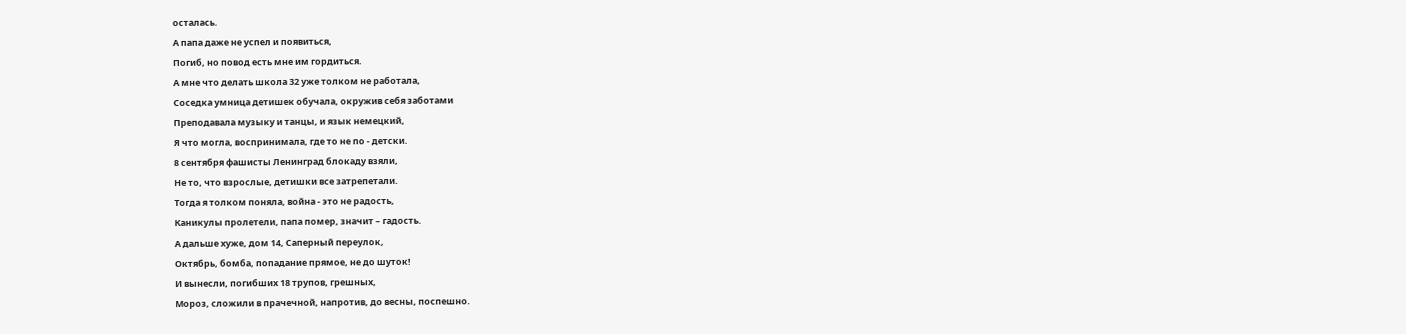осталась.
А папа даже не успел и появиться,
Погиб, но повод есть мне им гордиться.
А мне что делать школа 32 уже толком не работала,
Соседка умница детишек обучала, окружив себя заботами
Преподавала музыку и танцы, и язык немецкий,
Я что могла, воспринимала, где то не по - детски.
8 сентября фашисты Ленинград блокаду взяли,
Не то, что взрослые, детишки все затрепетали.
Тогда я толком поняла, война - это не радость,
Каникулы пролетели, папа помер, значит – гадость.
А дальше хуже, дом 14, Саперный переулок,
Октябрь, бомба, попадание прямое, не до шуток!
И вынесли, погибших 18 трупов, грешных,
Мороз, сложили в прачечной, напротив, до весны, поспешно.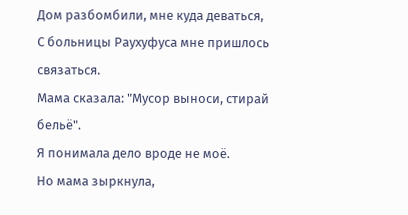Дом разбомбили, мне куда деваться,
С больницы Раухуфуса мне пришлось связаться.
Мама сказала: "Мусор выноси, стирай бельё".
Я понимала дело вроде не моё.
Но мама зыркнула,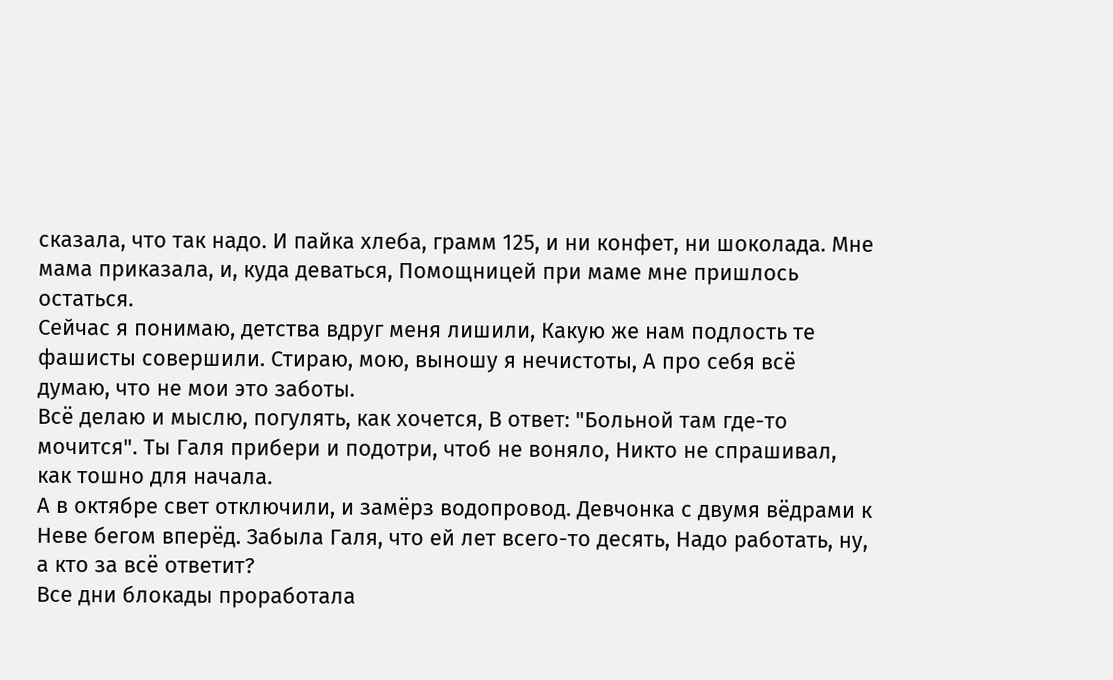сказала, что так надо. И пайка хлеба, грамм 125, и ни конфет, ни шоколада. Мне мама приказала, и, куда деваться, Помощницей при маме мне пришлось остаться.
Сейчас я понимаю, детства вдруг меня лишили, Какую же нам подлость те фашисты совершили. Стираю, мою, выношу я нечистоты, А про себя всё думаю, что не мои это заботы.
Всё делаю и мыслю, погулять, как хочется, В ответ: "Больной там где-то мочится". Ты Галя прибери и подотри, чтоб не воняло, Никто не спрашивал, как тошно для начала.
А в октябре свет отключили, и замёрз водопровод. Девчонка с двумя вёдрами к Неве бегом вперёд. Забыла Галя, что ей лет всего-то десять, Надо работать, ну, а кто за всё ответит?
Все дни блокады проработала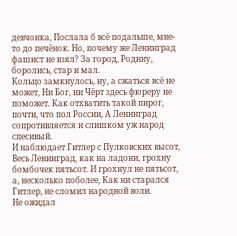девчонка, Послала б всё подальше, мне-то до печёнок. Но, почему же Ленинград фашист не взял? За город, Родину, боролись, стар и мал.
Кольцо замкнулось, ну, а сжаться всё не может, Ни Бог, ни Чёрт здесь фюреру не поможет. Как отхватить такой пирог, почти, что пол России, А Ленинград сопротивляется и слишком уж народ спесивый.
И наблюдает Гитлер с Пулковских высот, Весь Ленинград, как на ладони, грохну бомбочек пятьсот. И грохнул не пятьсот, а, несколько поболее, Как ни старался Гитлер, не сломил народной воли.
Не ожидал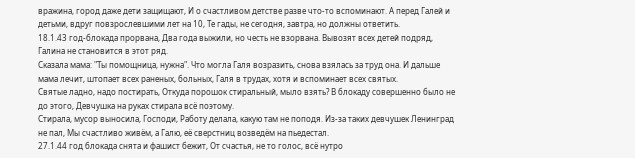вражина, город даже дети защищают, И о счастливом детстве разве что-то вспоминают. А перед Галей и детьми, вдруг повзрослевшими лет на 10, Те гады, не сегодня, завтра, но должны ответить.
18.1.43 год-блокада прорвана, Два года выжили, но честь не взорвана. Вывозят всех детей подряд, Галина не становится в этот ряд.
Сказала мама: "Ты помощница, нужна". Что могла Галя возразить, снова взялась за труд она. И дальше мама лечит, штопает всех раненых, больных, Галя в трудах, хотя и вспоминает всех святых.
Святые ладно, надо постирать, Откуда порошок стиральный, мыло взять? В блокаду совершенно было не до этого, Девчушка на руках стирала всё поэтому.
Стирала, мусор выносила, Господи, Работу делала, какую там не поподя. Из-за таких девчушек Ленинград не пал, Мы счастливо живём, а Галю, её сверстниц возведём на пьедестал.
27.1.44 год блокада снята и фашист бежит, От счастья, не то голос, всё нутро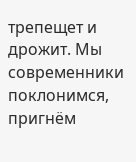трепещет и дрожит. Мы современники поклонимся, пригнём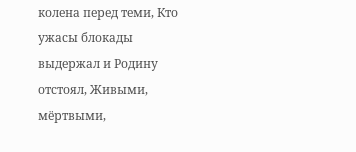колена перед теми, Кто ужасы блокады выдержал и Родину отстоял, Живыми, мёртвыми,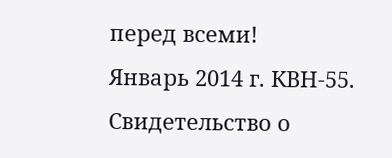перед всеми!
Январь 2014 г. КВН-55.
Свидетельство о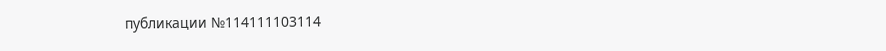публикации №114111103114